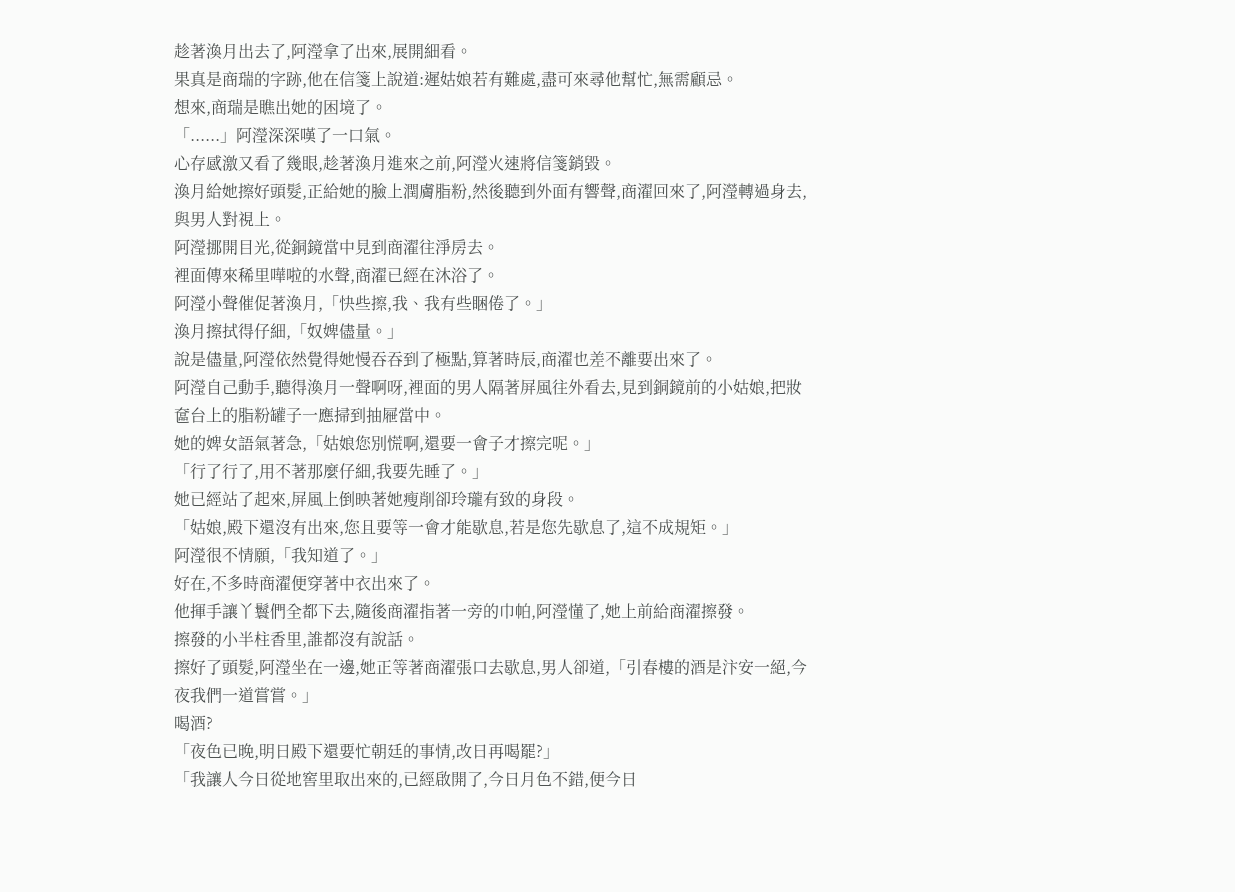趁著渙月出去了,阿瀅拿了出來,展開細看。
果真是商瑞的字跡,他在信箋上說道:遲姑娘若有難處,盡可來尋他幫忙,無需顧忌。
想來,商瑞是瞧出她的困境了。
「......」阿瀅深深嘆了一口氣。
心存感激又看了幾眼,趁著渙月進來之前,阿瀅火速將信箋銷毀。
渙月給她擦好頭髮,正給她的臉上潤膚脂粉,然後聽到外面有響聲,商濯回來了,阿瀅轉過身去,與男人對視上。
阿瀅挪開目光,從銅鏡當中見到商濯往淨房去。
裡面傳來稀里嘩啦的水聲,商濯已經在沐浴了。
阿瀅小聲催促著渙月,「快些擦,我、我有些睏倦了。」
渙月擦拭得仔細,「奴婢儘量。」
說是儘量,阿瀅依然覺得她慢吞吞到了極點,算著時辰,商濯也差不離要出來了。
阿瀅自己動手,聽得渙月一聲啊呀,裡面的男人隔著屏風往外看去,見到銅鏡前的小姑娘,把妝奩台上的脂粉罐子一應掃到抽屜當中。
她的婢女語氣著急,「姑娘您別慌啊,還要一會子才擦完呢。」
「行了行了,用不著那麼仔細,我要先睡了。」
她已經站了起來,屏風上倒映著她瘦削卻玲瓏有致的身段。
「姑娘,殿下還沒有出來,您且要等一會才能歇息,若是您先歇息了,這不成規矩。」
阿瀅很不情願,「我知道了。」
好在,不多時商濯便穿著中衣出來了。
他揮手讓丫鬟們全都下去,隨後商濯指著一旁的巾帕,阿瀅懂了,她上前給商濯擦發。
擦發的小半柱香里,誰都沒有說話。
擦好了頭髮,阿瀅坐在一邊,她正等著商濯張口去歇息,男人卻道,「引春樓的酒是汴安一絕,今夜我們一道嘗嘗。」
喝酒?
「夜色已晚,明日殿下還要忙朝廷的事情,改日再喝罷?」
「我讓人今日從地窖里取出來的,已經啟開了,今日月色不錯,便今日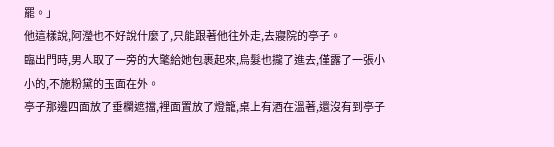罷。」
他這樣說,阿瀅也不好說什麼了,只能跟著他往外走,去寢院的亭子。
臨出門時,男人取了一旁的大氅給她包裹起來,烏髮也攏了進去,僅露了一張小小的,不施粉黛的玉面在外。
亭子那邊四面放了垂欄遮擋,裡面置放了燈籠,桌上有酒在溫著,還沒有到亭子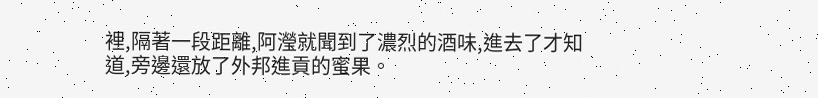裡,隔著一段距離,阿瀅就聞到了濃烈的酒味,進去了才知道,旁邊還放了外邦進貢的蜜果。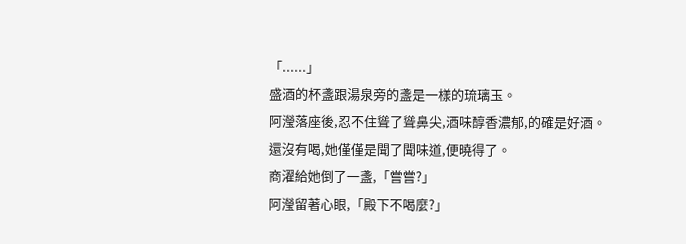「......」
盛酒的杯盞跟湯泉旁的盞是一樣的琉璃玉。
阿瀅落座後,忍不住聳了聳鼻尖,酒味醇香濃郁,的確是好酒。
還沒有喝,她僅僅是聞了聞味道,便曉得了。
商濯給她倒了一盞,「嘗嘗?」
阿瀅留著心眼,「殿下不喝麼?」